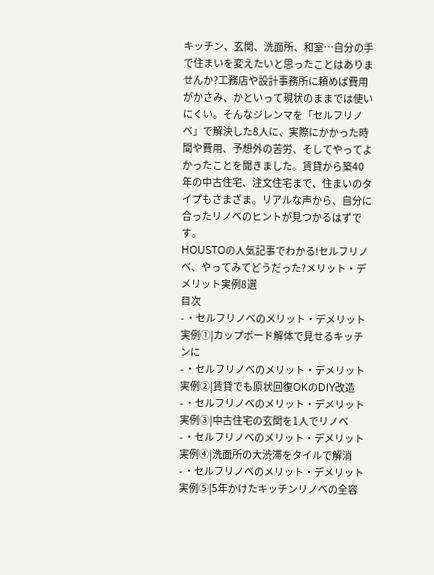キッチン、玄関、洗面所、和室…自分の手で住まいを変えたいと思ったことはありませんか?工務店や設計事務所に頼めば費用がかさみ、かといって現状のままでは使いにくい。そんなジレンマを「セルフリノベ」で解決した8人に、実際にかかった時間や費用、予想外の苦労、そしてやってよかったことを聞きました。賃貸から築40年の中古住宅、注文住宅まで、住まいのタイプもさまざま。リアルな声から、自分に合ったリノベのヒントが見つかるはずです。
HOUSTOの人気記事でわかる!セルフリノベ、やってみてどうだった?メリット・デメリット実例8選
目次
- ・セルフリノベのメリット・デメリット実例①|カップボード解体で見せるキッチンに
- ・セルフリノベのメリット・デメリット実例②|賃貸でも原状回復OKのDIY改造
- ・セルフリノベのメリット・デメリット実例③|中古住宅の玄関を1人でリノベ
- ・セルフリノベのメリット・デメリット実例④|洗面所の大渋滞をタイルで解消
- ・セルフリノベのメリット・デメリット実例⑤|5年かけたキッチンリノベの全容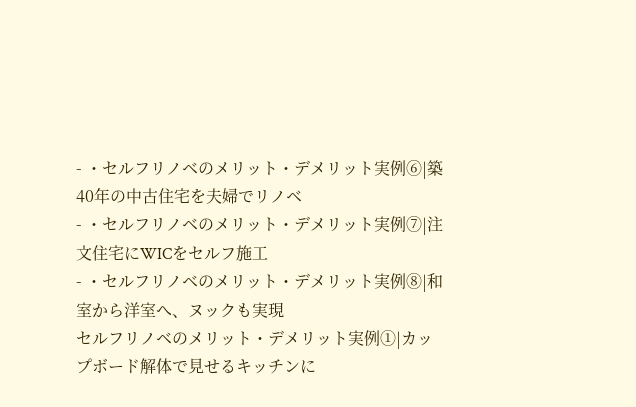- ・セルフリノベのメリット・デメリット実例⑥|築40年の中古住宅を夫婦でリノベ
- ・セルフリノベのメリット・デメリット実例⑦|注文住宅にWICをセルフ施工
- ・セルフリノベのメリット・デメリット実例⑧|和室から洋室へ、ヌックも実現
セルフリノベのメリット・デメリット実例①|カップボード解体で見せるキッチンに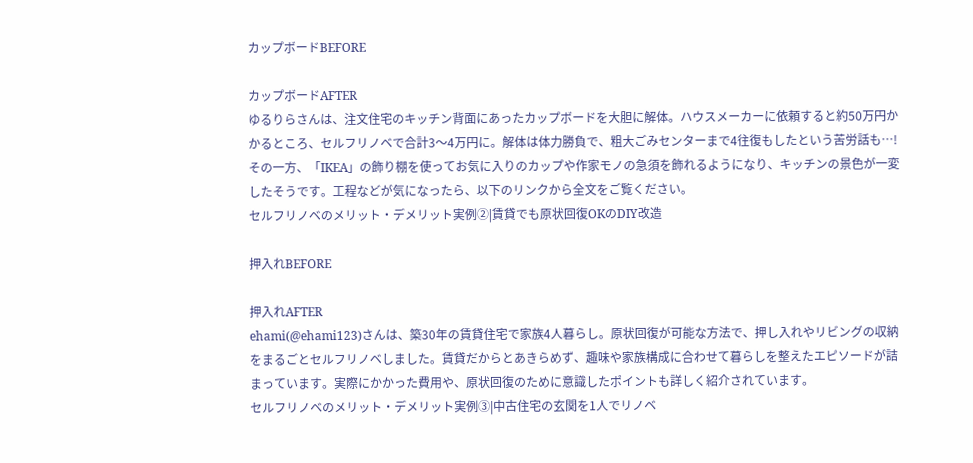カップボードBEFORE

カップボードAFTER
ゆるりらさんは、注文住宅のキッチン背面にあったカップボードを大胆に解体。ハウスメーカーに依頼すると約50万円かかるところ、セルフリノベで合計3〜4万円に。解体は体力勝負で、粗大ごみセンターまで4往復もしたという苦労話も…!その一方、「IKEA」の飾り棚を使ってお気に入りのカップや作家モノの急須を飾れるようになり、キッチンの景色が一変したそうです。工程などが気になったら、以下のリンクから全文をご覧ください。
セルフリノベのメリット・デメリット実例②|賃貸でも原状回復OKのDIY改造

押入れBEFORE

押入れAFTER
ehami(@ehami123)さんは、築30年の賃貸住宅で家族4人暮らし。原状回復が可能な方法で、押し入れやリビングの収納をまるごとセルフリノベしました。賃貸だからとあきらめず、趣味や家族構成に合わせて暮らしを整えたエピソードが詰まっています。実際にかかった費用や、原状回復のために意識したポイントも詳しく紹介されています。
セルフリノベのメリット・デメリット実例③|中古住宅の玄関を1人でリノベ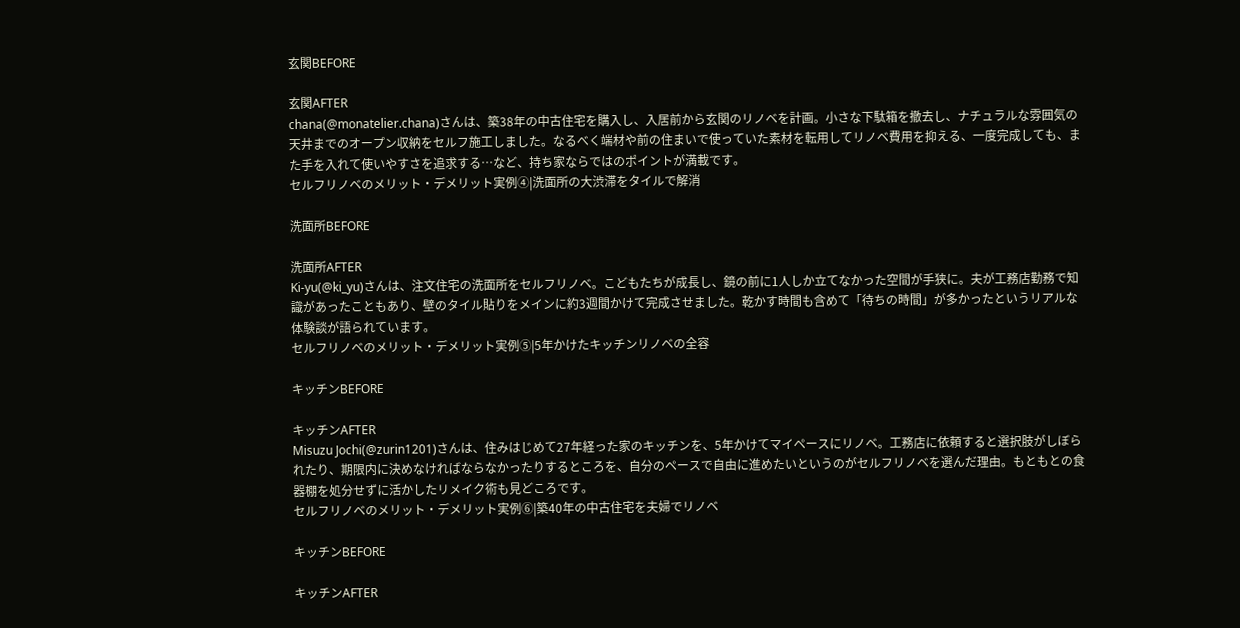玄関BEFORE

玄関AFTER
chana(@monatelier.chana)さんは、築38年の中古住宅を購入し、入居前から玄関のリノベを計画。小さな下駄箱を撤去し、ナチュラルな雰囲気の天井までのオープン収納をセルフ施工しました。なるべく端材や前の住まいで使っていた素材を転用してリノベ費用を抑える、一度完成しても、また手を入れて使いやすさを追求する…など、持ち家ならではのポイントが満載です。
セルフリノベのメリット・デメリット実例④|洗面所の大渋滞をタイルで解消

洗面所BEFORE

洗面所AFTER
Ki-yu(@ki_yu)さんは、注文住宅の洗面所をセルフリノベ。こどもたちが成長し、鏡の前に1人しか立てなかった空間が手狭に。夫が工務店勤務で知識があったこともあり、壁のタイル貼りをメインに約3週間かけて完成させました。乾かす時間も含めて「待ちの時間」が多かったというリアルな体験談が語られています。
セルフリノベのメリット・デメリット実例⑤|5年かけたキッチンリノベの全容

キッチンBEFORE

キッチンAFTER
Misuzu Jochi(@zurin1201)さんは、住みはじめて27年経った家のキッチンを、5年かけてマイペースにリノベ。工務店に依頼すると選択肢がしぼられたり、期限内に決めなければならなかったりするところを、自分のペースで自由に進めたいというのがセルフリノベを選んだ理由。もともとの食器棚を処分せずに活かしたリメイク術も見どころです。
セルフリノベのメリット・デメリット実例⑥|築40年の中古住宅を夫婦でリノベ

キッチンBEFORE

キッチンAFTER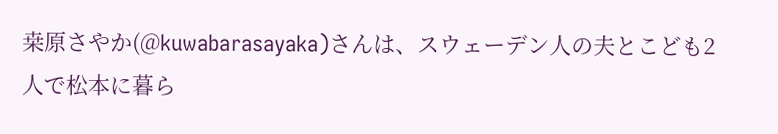桒原さやか(@kuwabarasayaka)さんは、スウェーデン人の夫とこども2人で松本に暮ら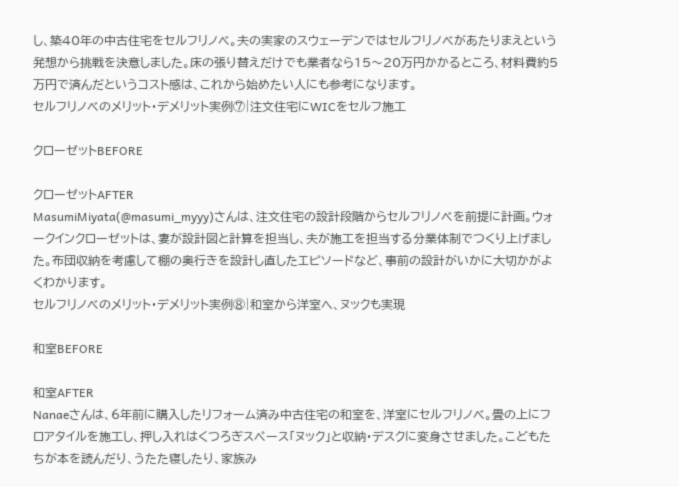し、築40年の中古住宅をセルフリノベ。夫の実家のスウェーデンではセルフリノベがあたりまえという発想から挑戦を決意しました。床の張り替えだけでも業者なら15〜20万円かかるところ、材料費約5万円で済んだというコスト感は、これから始めたい人にも参考になります。
セルフリノベのメリット・デメリット実例⑦|注文住宅にWICをセルフ施工

クローゼットBEFORE

クローゼットAFTER
MasumiMiyata(@masumi_myyy)さんは、注文住宅の設計段階からセルフリノベを前提に計画。ウォークインクローゼットは、妻が設計図と計算を担当し、夫が施工を担当する分業体制でつくり上げました。布団収納を考慮して棚の奥行きを設計し直したエピソードなど、事前の設計がいかに大切かがよくわかります。
セルフリノベのメリット・デメリット実例⑧|和室から洋室へ、ヌックも実現

和室BEFORE

和室AFTER
Nanaeさんは、6年前に購入したリフォーム済み中古住宅の和室を、洋室にセルフリノベ。畳の上にフロアタイルを施工し、押し入れはくつろぎスペース「ヌック」と収納・デスクに変身させました。こどもたちが本を読んだり、うたた寝したり、家族み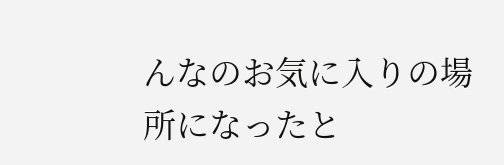んなのお気に入りの場所になったと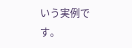いう実例です。